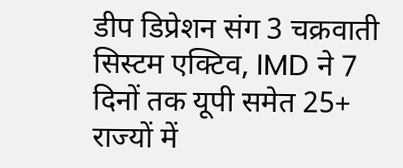डीप डिप्रेशन संग 3 चक्रवाती सिस्टम एक्टिव, IMD ने 7 दिनों तक यूपी समेत 25+ राज्यों में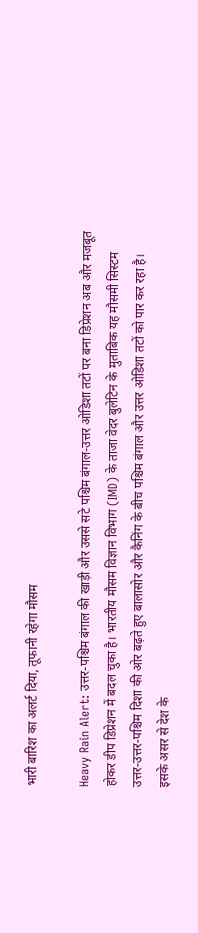भारी बारिश का अलर्ट दिया, तूफानी रहेगा मौसम

Heavy Rain Alert: उत्तर-पश्चिम बंगाल की खाड़ी और उससे सटे पश्चिम बंगाल-उत्तर ओडिशा तटों पर बना डिप्रेशन अब और मजबूत होकर डीप डिप्रेशन में बदल चुका है। भारतीय मौसम विज्ञान विभाग (IMD) के ताजा वेदर बुलेटिन के मुताबिक यह मौसमी सिस्टम उत्तर-उत्तर-पश्चिम दिशा की ओर बढ़ते हुए बालासोर और कैनिंग के बीच पश्चिम बंगाल और उत्तर ओडिशा तटों को पार कर रहा है। इसके असर से देश के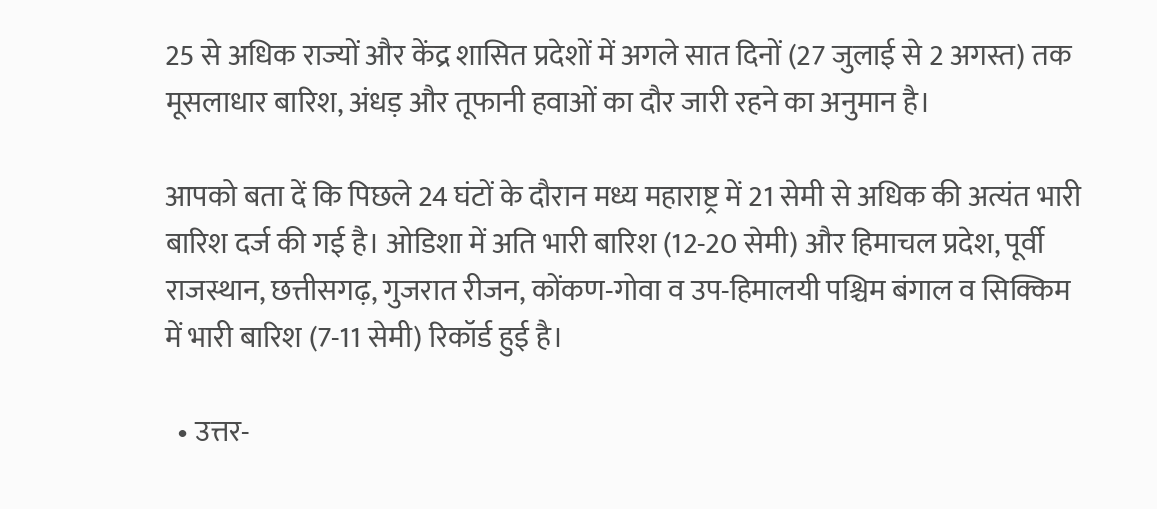25 से अधिक राज्यों और केंद्र शासित प्रदेशों में अगले सात दिनों (27 जुलाई से 2 अगस्त) तक मूसलाधार बारिश, अंधड़ और तूफानी हवाओं का दौर जारी रहने का अनुमान है।

आपको बता दें कि पिछले 24 घंटों के दौरान मध्य महाराष्ट्र में 21 सेमी से अधिक की अत्यंत भारी बारिश दर्ज की गई है। ओडिशा में अति भारी बारिश (12-20 सेमी) और हिमाचल प्रदेश, पूर्वी राजस्थान, छत्तीसगढ़, गुजरात रीजन, कोंकण-गोवा व उप-हिमालयी पश्चिम बंगाल व सिक्किम में भारी बारिश (7-11 सेमी) रिकॉर्ड हुई है।

  • उत्तर-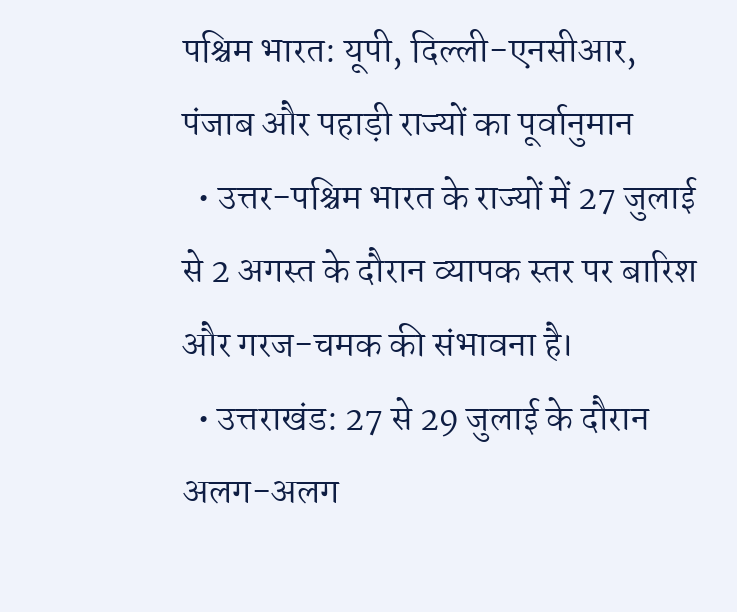पश्चिम भारत: यूपी, दिल्ली-एनसीआर, पंजाब और पहाड़ी राज्यों का पूर्वानुमान
  • उत्तर-पश्चिम भारत के राज्यों में 27 जुलाई से 2 अगस्त के दौरान व्यापक स्तर पर बारिश और गरज-चमक की संभावना है।
  • उत्तराखंड: 27 से 29 जुलाई के दौरान अलग-अलग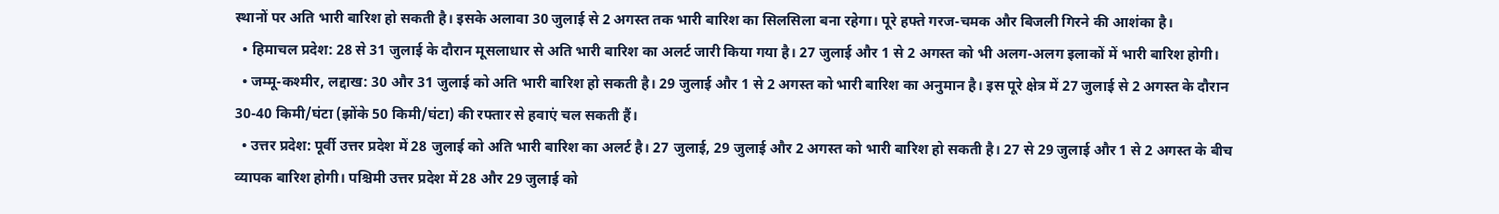स्थानों पर अति भारी बारिश हो सकती है। इसके अलावा 30 जुलाई से 2 अगस्त तक भारी बारिश का सिलसिला बना रहेगा। पूरे हफ्ते गरज-चमक और बिजली गिरने की आशंका है।
  • हिमाचल प्रदेश: 28 से 31 जुलाई के दौरान मूसलाधार से अति भारी बारिश का अलर्ट जारी किया गया है। 27 जुलाई और 1 से 2 अगस्त को भी अलग-अलग इलाकों में भारी बारिश होगी।
  • जम्मू-कश्मीर, लद्दाख: 30 और 31 जुलाई को अति भारी बारिश हो सकती है। 29 जुलाई और 1 से 2 अगस्त को भारी बारिश का अनुमान है। इस पूरे क्षेत्र में 27 जुलाई से 2 अगस्त के दौरान 30-40 किमी/घंटा (झोंके 50 किमी/घंटा) की रफ्तार से हवाएं चल सकती हैं।
  • उत्तर प्रदेश: पूर्वी उत्तर प्रदेश में 28 जुलाई को अति भारी बारिश का अलर्ट है। 27 जुलाई, 29 जुलाई और 2 अगस्त को भारी बारिश हो सकती है। 27 से 29 जुलाई और 1 से 2 अगस्त के बीच व्यापक बारिश होगी। पश्चिमी उत्तर प्रदेश में 28 और 29 जुलाई को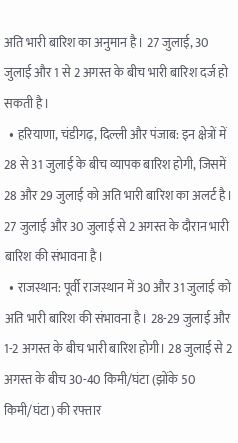अति भारी बारिश का अनुमान है। 27 जुलाई, 30 जुलाई और 1 से 2 अगस्त के बीच भारी बारिश दर्ज हो सकती है।
  • हरियाणा, चंडीगढ़, दिल्ली और पंजाब: इन क्षेत्रों में 28 से 31 जुलाई के बीच व्यापक बारिश होगी, जिसमें 28 और 29 जुलाई को अति भारी बारिश का अलर्ट है। 27 जुलाई और 30 जुलाई से 2 अगस्त के दौरान भारी बारिश की संभावना है।
  • राजस्थान: पूर्वी राजस्थान में 30 और 31 जुलाई को अति भारी बारिश की संभावना है। 28-29 जुलाई और 1-2 अगस्त के बीच भारी बारिश होगी। 28 जुलाई से 2 अगस्त के बीच 30-40 किमी/घंटा (झोंके 50 किमी/घंटा) की रफ्तार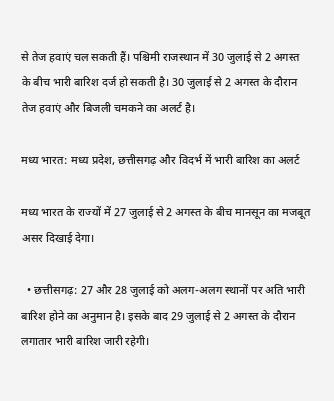से तेज हवाएं चल सकती हैं। पश्चिमी राजस्थान में 30 जुलाई से 2 अगस्त के बीच भारी बारिश दर्ज हो सकती है। 30 जुलाई से 2 अगस्त के दौरान तेज हवाएं और बिजली चमकने का अलर्ट है।

मध्य भारत: मध्य प्रदेश, छत्तीसगढ़ और विदर्भ में भारी बारिश का अलर्ट

मध्य भारत के राज्यों में 27 जुलाई से 2 अगस्त के बीच मानसून का मजबूत असर दिखाई देगा।

  • छत्तीसगढ़: 27 और 28 जुलाई को अलग-अलग स्थानों पर अति भारी बारिश होने का अनुमान है। इसके बाद 29 जुलाई से 2 अगस्त के दौरान लगातार भारी बारिश जारी रहेगी।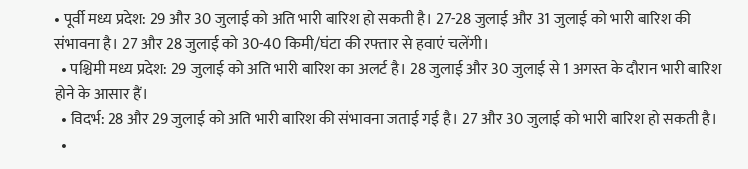• पूर्वी मध्य प्रदेश: 29 और 30 जुलाई को अति भारी बारिश हो सकती है। 27-28 जुलाई और 31 जुलाई को भारी बारिश की संभावना है। 27 और 28 जुलाई को 30-40 किमी/घंटा की रफ्तार से हवाएं चलेंगी।
  • पश्चिमी मध्य प्रदेश: 29 जुलाई को अति भारी बारिश का अलर्ट है। 28 जुलाई और 30 जुलाई से 1 अगस्त के दौरान भारी बारिश होने के आसार हैं।
  • विदर्भ: 28 और 29 जुलाई को अति भारी बारिश की संभावना जताई गई है। 27 और 30 जुलाई को भारी बारिश हो सकती है।
  •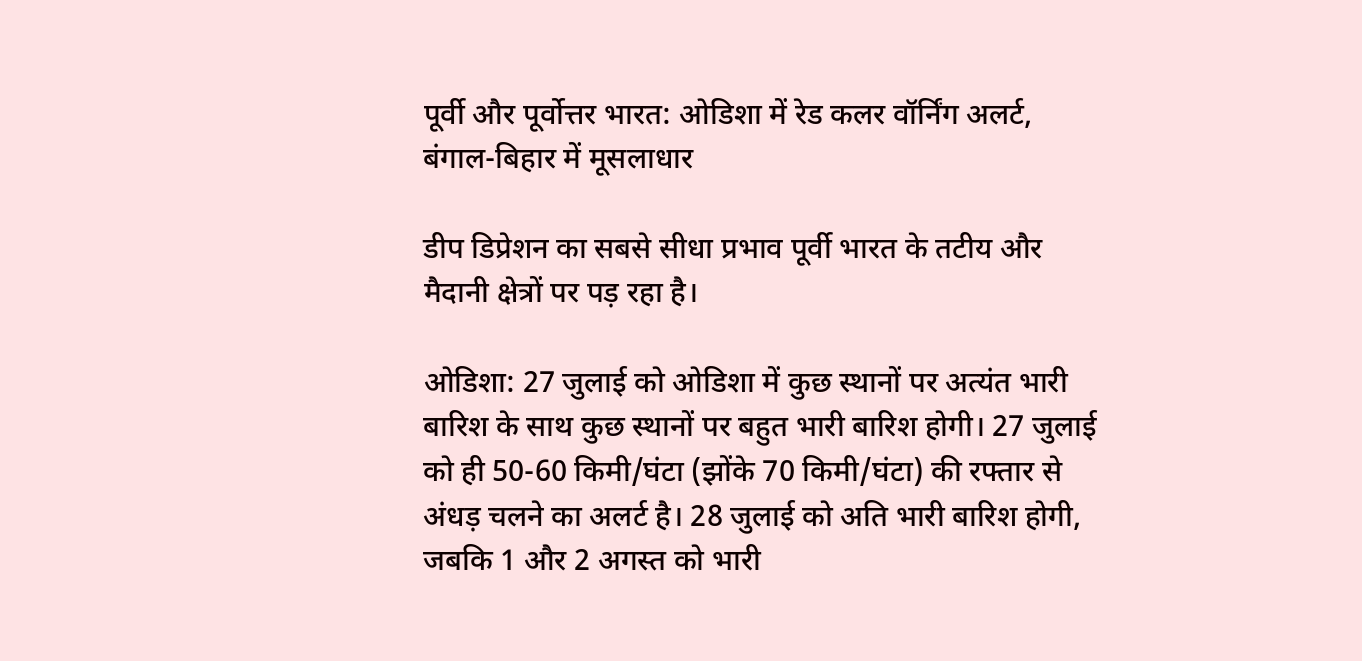पूर्वी और पूर्वोत्तर भारत: ओडिशा में रेड कलर वॉर्निंग अलर्ट, बंगाल-बिहार में मूसलाधार

डीप डिप्रेशन का सबसे सीधा प्रभाव पूर्वी भारत के तटीय और मैदानी क्षेत्रों पर पड़ रहा है।

ओडिशा: 27 जुलाई को ओडिशा में कुछ स्थानों पर अत्यंत भारी बारिश के साथ कुछ स्थानों पर बहुत भारी बारिश होगी। 27 जुलाई को ही 50-60 किमी/घंटा (झोंके 70 किमी/घंटा) की रफ्तार से अंधड़ चलने का अलर्ट है। 28 जुलाई को अति भारी बारिश होगी, जबकि 1 और 2 अगस्त को भारी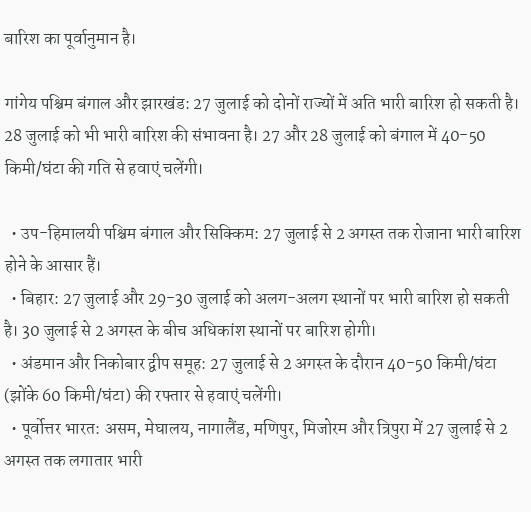बारिश का पूर्वानुमान है।

गांगेय पश्चिम बंगाल और झारखंड: 27 जुलाई को दोनों राज्यों में अति भारी बारिश हो सकती है। 28 जुलाई को भी भारी बारिश की संभावना है। 27 और 28 जुलाई को बंगाल में 40-50 किमी/घंटा की गति से हवाएं चलेंगी।

  • उप-हिमालयी पश्चिम बंगाल और सिक्किम: 27 जुलाई से 2 अगस्त तक रोजाना भारी बारिश होने के आसार हैं।
  • बिहार: 27 जुलाई और 29-30 जुलाई को अलग-अलग स्थानों पर भारी बारिश हो सकती है। 30 जुलाई से 2 अगस्त के बीच अधिकांश स्थानों पर बारिश होगी।
  • अंडमान और निकोबार द्वीप समूह: 27 जुलाई से 2 अगस्त के दौरान 40-50 किमी/घंटा (झोंके 60 किमी/घंटा) की रफ्तार से हवाएं चलेंगी।
  • पूर्वोत्तर भारत: असम, मेघालय, नागालैंड, मणिपुर, मिजोरम और त्रिपुरा में 27 जुलाई से 2 अगस्त तक लगातार भारी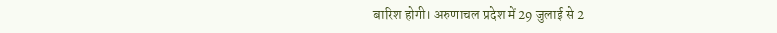बारिश होगी। अरुणाचल प्रदेश में 29 जुलाई से 2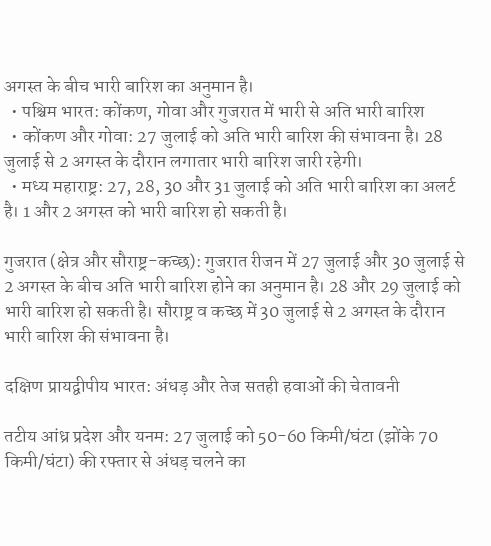अगस्त के बीच भारी बारिश का अनुमान है।
  • पश्चिम भारत: कोंकण, गोवा और गुजरात में भारी से अति भारी बारिश
  • कोंकण और गोवा: 27 जुलाई को अति भारी बारिश की संभावना है। 28 जुलाई से 2 अगस्त के दौरान लगातार भारी बारिश जारी रहेगी।
  • मध्य महाराष्ट्र: 27, 28, 30 और 31 जुलाई को अति भारी बारिश का अलर्ट है। 1 और 2 अगस्त को भारी बारिश हो सकती है।

गुजरात (क्षेत्र और सौराष्ट्र-कच्छ): गुजरात रीजन में 27 जुलाई और 30 जुलाई से 2 अगस्त के बीच अति भारी बारिश होने का अनुमान है। 28 और 29 जुलाई को भारी बारिश हो सकती है। सौराष्ट्र व कच्छ में 30 जुलाई से 2 अगस्त के दौरान भारी बारिश की संभावना है।

दक्षिण प्रायद्वीपीय भारत: अंधड़ और तेज सतही हवाओं की चेतावनी

तटीय आंध्र प्रदेश और यनम: 27 जुलाई को 50-60 किमी/घंटा (झोंके 70 किमी/घंटा) की रफ्तार से अंधड़ चलने का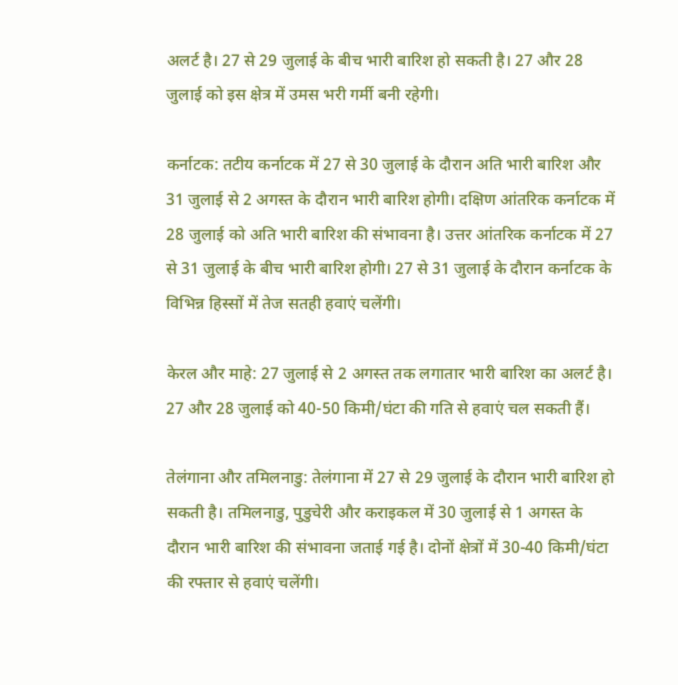अलर्ट है। 27 से 29 जुलाई के बीच भारी बारिश हो सकती है। 27 और 28 जुलाई को इस क्षेत्र में उमस भरी गर्मी बनी रहेगी।

कर्नाटक: तटीय कर्नाटक में 27 से 30 जुलाई के दौरान अति भारी बारिश और 31 जुलाई से 2 अगस्त के दौरान भारी बारिश होगी। दक्षिण आंतरिक कर्नाटक में 28 जुलाई को अति भारी बारिश की संभावना है। उत्तर आंतरिक कर्नाटक में 27 से 31 जुलाई के बीच भारी बारिश होगी। 27 से 31 जुलाई के दौरान कर्नाटक के विभिन्न हिस्सों में तेज सतही हवाएं चलेंगी।

केरल और माहे: 27 जुलाई से 2 अगस्त तक लगातार भारी बारिश का अलर्ट है। 27 और 28 जुलाई को 40-50 किमी/घंटा की गति से हवाएं चल सकती हैं।

तेलंगाना और तमिलनाडु: तेलंगाना में 27 से 29 जुलाई के दौरान भारी बारिश हो सकती है। तमिलनाडु, पुडुचेरी और कराइकल में 30 जुलाई से 1 अगस्त के दौरान भारी बारिश की संभावना जताई गई है। दोनों क्षेत्रों में 30-40 किमी/घंटा की रफ्तार से हवाएं चलेंगी।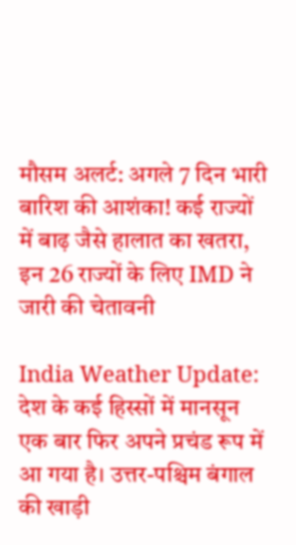मौसम अलर्ट: अगले 7 दिन भारी बारिश की आशंका! कई राज्यों में बाढ़ जैसे हालात का खतरा, इन 26 राज्यों के लिए IMD ने जारी की चेतावनी

India Weather Update: देश के कई हिस्सों में मानसून एक बार फिर अपने प्रचंड रूप में आ गया है। उत्तर-पश्चिम बंगाल की खाड़ी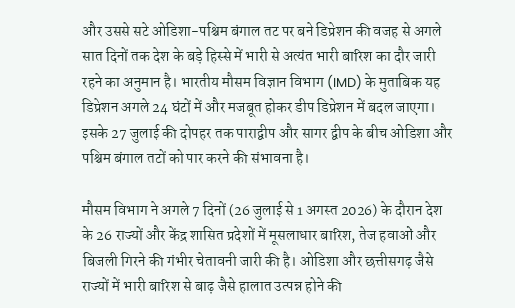और उससे सटे ओडिशा-पश्चिम बंगाल तट पर बने डिप्रेशन की वजह से अगले सात दिनों तक देश के बड़े हिस्से में भारी से अत्यंत भारी बारिश का दौर जारी रहने का अनुमान है। भारतीय मौसम विज्ञान विभाग (IMD) के मुताबिक यह डिप्रेशन अगले 24 घंटों में और मजबूत होकर डीप डिप्रेशन में बदल जाएगा। इसके 27 जुलाई की दोपहर तक पाराद्वीप और सागर द्वीप के बीच ओडिशा और पश्चिम बंगाल तटों को पार करने की संभावना है।

मौसम विभाग ने अगले 7 दिनों (26 जुलाई से 1 अगस्त 2026) के दौरान देश के 26 राज्यों और केंद्र शासित प्रदेशों में मूसलाधार बारिश, तेज हवाओं और बिजली गिरने की गंभीर चेतावनी जारी की है। ओडिशा और छत्तीसगढ़ जैसे राज्यों में भारी बारिश से बाढ़ जैसे हालात उत्पन्न होने की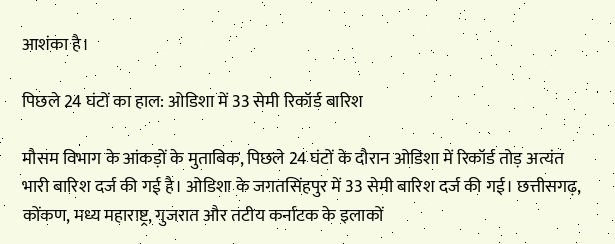आशंका है।

पिछले 24 घंटों का हाल: ओडिशा में 33 सेमी रिकॉर्ड बारिश

मौसम विभाग के आंकड़ों के मुताबिक, पिछले 24 घंटों के दौरान ओडिशा में रिकॉर्ड तोड़ अत्यंत भारी बारिश दर्ज की गई है। ओडिशा के जगतसिंहपुर में 33 सेमी बारिश दर्ज की गई। छत्तीसगढ़, कोंकण, मध्य महाराष्ट्र, गुजरात और तटीय कर्नाटक के इलाकों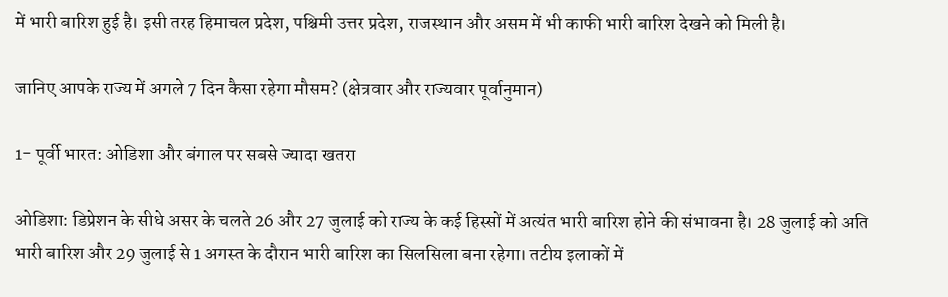में भारी बारिश हुई है। इसी तरह हिमाचल प्रदेश, पश्चिमी उत्तर प्रदेश, राजस्थान और असम में भी काफी भारी बारिश देखने को मिली है।

जानिए आपके राज्य में अगले 7 दिन कैसा रहेगा मौसम? (क्षेत्रवार और राज्यवार पूर्वानुमान)

1- पूर्वी भारत: ओडिशा और बंगाल पर सबसे ज्यादा खतरा

ओडिशा: डिप्रेशन के सीधे असर के चलते 26 और 27 जुलाई को राज्य के कई हिस्सों में अत्यंत भारी बारिश होने की संभावना है। 28 जुलाई को अति भारी बारिश और 29 जुलाई से 1 अगस्त के दौरान भारी बारिश का सिलसिला बना रहेगा। तटीय इलाकों में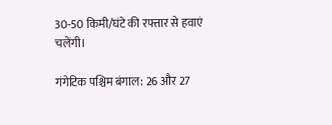30-50 किमी/घंटे की रफ्तार से हवाएं चलेंगी।

गंगेटिक पश्चिम बंगाल: 26 और 27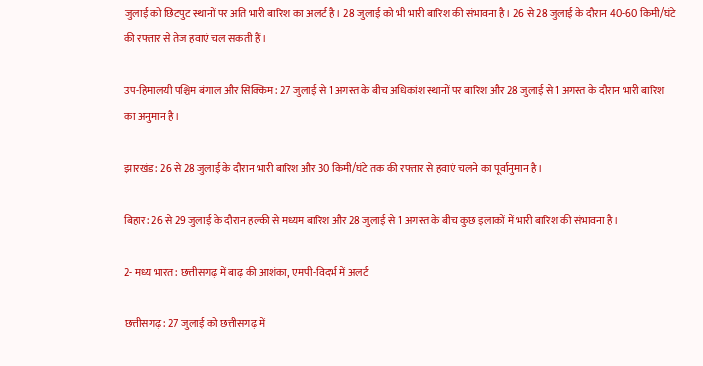जुलाई को छिटपुट स्थानों पर अति भारी बारिश का अलर्ट है। 28 जुलाई को भी भारी बारिश की संभावना है। 26 से 28 जुलाई के दौरान 40-60 किमी/घंटे की रफ्तार से तेज हवाएं चल सकती हैं।

उप-हिमालयी पश्चिम बंगाल और सिक्किम: 27 जुलाई से 1 अगस्त के बीच अधिकांश स्थानों पर बारिश और 28 जुलाई से 1 अगस्त के दौरान भारी बारिश का अनुमान है।

झारखंड: 26 से 28 जुलाई के दौरान भारी बारिश और 30 किमी/घंटे तक की रफ्तार से हवाएं चलने का पूर्वानुमान है।

बिहार: 26 से 29 जुलाई के दौरान हल्की से मध्यम बारिश और 28 जुलाई से 1 अगस्त के बीच कुछ इलाकों में भारी बारिश की संभावना है।

2- मध्य भारत: छत्तीसगढ़ में बाढ़ की आशंका, एमपी-विदर्भ में अलर्ट

छत्तीसगढ़: 27 जुलाई को छत्तीसगढ़ में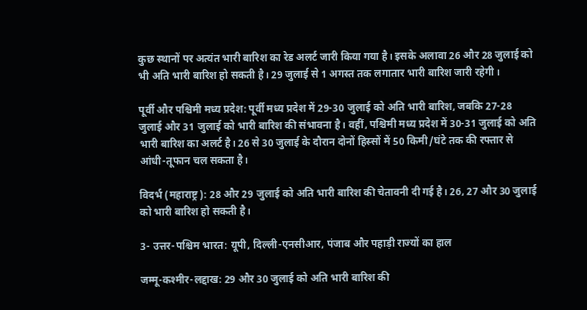कुछ स्थानों पर अत्यंत भारी बारिश का रेड अलर्ट जारी किया गया है। इसके अलावा 26 और 28 जुलाई को भी अति भारी बारिश हो सकती है। 29 जुलाई से 1 अगस्त तक लगातार भारी बारिश जारी रहेगी।

पूर्वी और पश्चिमी मध्य प्रदेश: पूर्वी मध्य प्रदेश में 29-30 जुलाई को अति भारी बारिश, जबकि 27-28 जुलाई और 31 जुलाई को भारी बारिश की संभावना है। वहीं, पश्चिमी मध्य प्रदेश में 30-31 जुलाई को अति भारी बारिश का अलर्ट है। 26 से 30 जुलाई के दौरान दोनों हिस्सों में 50 किमी/घंटे तक की रफ्तार से आंधी-तूफान चल सकता है।

विदर्भ (महाराष्ट्र): 28 और 29 जुलाई को अति भारी बारिश की चेतावनी दी गई है। 26, 27 और 30 जुलाई को भारी बारिश हो सकती है।

3- उत्तर-पश्चिम भारत: यूपी, दिल्ली-एनसीआर, पंजाब और पहाड़ी राज्यों का हाल

जम्मू-कश्मीर-लद्दाख: 29 और 30 जुलाई को अति भारी बारिश की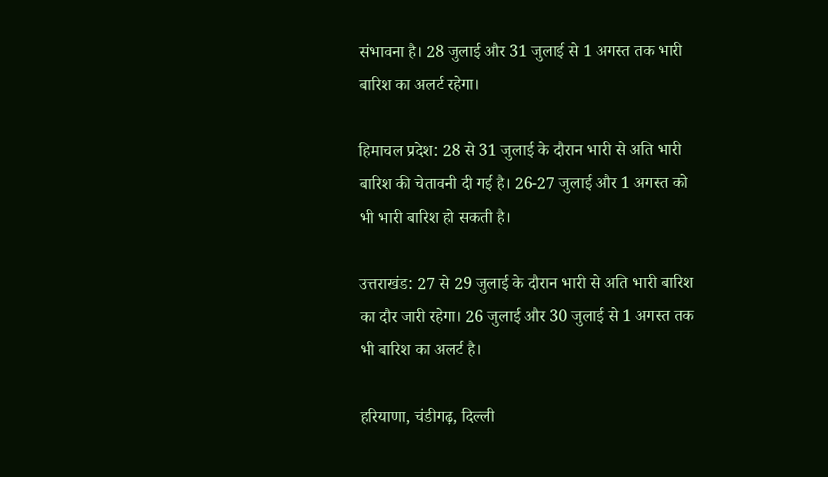संभावना है। 28 जुलाई और 31 जुलाई से 1 अगस्त तक भारी बारिश का अलर्ट रहेगा।

हिमाचल प्रदेश: 28 से 31 जुलाई के दौरान भारी से अति भारी बारिश की चेतावनी दी गई है। 26-27 जुलाई और 1 अगस्त को भी भारी बारिश हो सकती है।

उत्तराखंड: 27 से 29 जुलाई के दौरान भारी से अति भारी बारिश का दौर जारी रहेगा। 26 जुलाई और 30 जुलाई से 1 अगस्त तक भी बारिश का अलर्ट है।

हरियाणा, चंडीगढ़, दिल्ली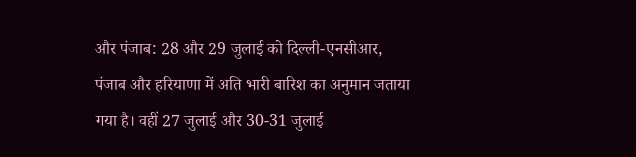और पंजाब: 28 और 29 जुलाई को दिल्ली-एनसीआर, पंजाब और हरियाणा में अति भारी बारिश का अनुमान जताया गया है। वहीं 27 जुलाई और 30-31 जुलाई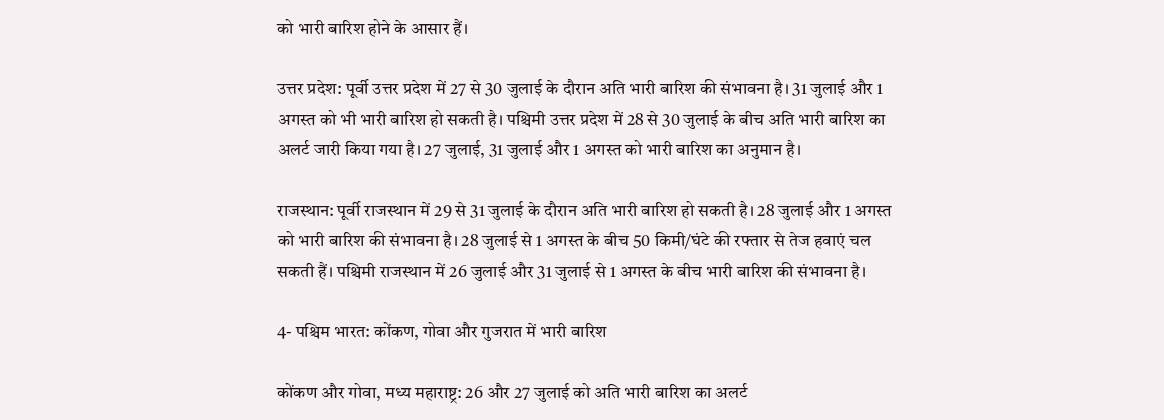को भारी बारिश होने के आसार हैं।

उत्तर प्रदेश: पूर्वी उत्तर प्रदेश में 27 से 30 जुलाई के दौरान अति भारी बारिश की संभावना है। 31 जुलाई और 1 अगस्त को भी भारी बारिश हो सकती है। पश्चिमी उत्तर प्रदेश में 28 से 30 जुलाई के बीच अति भारी बारिश का अलर्ट जारी किया गया है। 27 जुलाई, 31 जुलाई और 1 अगस्त को भारी बारिश का अनुमान है।

राजस्थान: पूर्वी राजस्थान में 29 से 31 जुलाई के दौरान अति भारी बारिश हो सकती है। 28 जुलाई और 1 अगस्त को भारी बारिश की संभावना है। 28 जुलाई से 1 अगस्त के बीच 50 किमी/घंटे की रफ्तार से तेज हवाएं चल सकती हैं। पश्चिमी राजस्थान में 26 जुलाई और 31 जुलाई से 1 अगस्त के बीच भारी बारिश की संभावना है।

4- पश्चिम भारत: कोंकण, गोवा और गुजरात में भारी बारिश

कोंकण और गोवा, मध्य महाराष्ट्र: 26 और 27 जुलाई को अति भारी बारिश का अलर्ट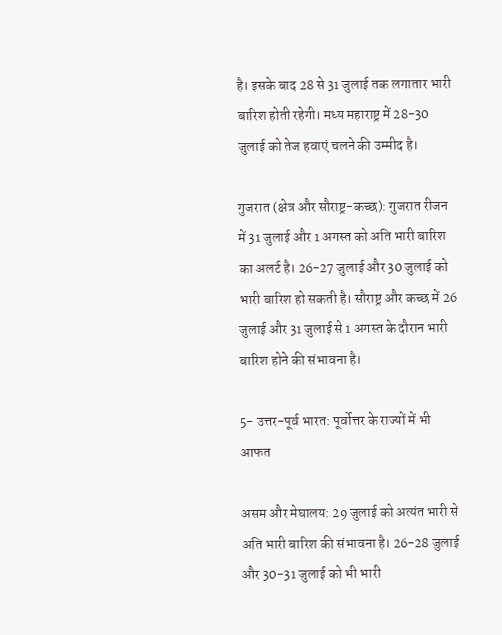है। इसके बाद 28 से 31 जुलाई तक लगातार भारी बारिश होती रहेगी। मध्य महाराष्ट्र में 28-30 जुलाई को तेज हवाएं चलने की उम्मीद है।

गुजरात (क्षेत्र और सौराष्ट्र-कच्छ): गुजरात रीजन में 31 जुलाई और 1 अगस्त को अति भारी बारिश का अलर्ट है। 26-27 जुलाई और 30 जुलाई को भारी बारिश हो सकती है। सौराष्ट्र और कच्छ में 26 जुलाई और 31 जुलाई से 1 अगस्त के दौरान भारी बारिश होने की संभावना है।

5- उत्तर-पूर्व भारत: पूर्वोत्तर के राज्यों में भी आफत

असम और मेघालय: 29 जुलाई को अत्यंत भारी से अति भारी बारिश की संभावना है। 26-28 जुलाई और 30-31 जुलाई को भी भारी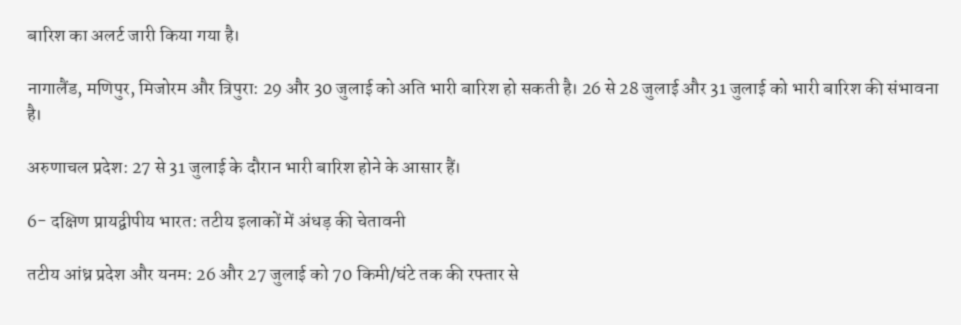बारिश का अलर्ट जारी किया गया है।

नागालैंड, मणिपुर, मिजोरम और त्रिपुरा: 29 और 30 जुलाई को अति भारी बारिश हो सकती है। 26 से 28 जुलाई और 31 जुलाई को भारी बारिश की संभावना है।

अरुणाचल प्रदेश: 27 से 31 जुलाई के दौरान भारी बारिश होने के आसार हैं।

6- दक्षिण प्रायद्वीपीय भारत: तटीय इलाकों में अंधड़ की चेतावनी

तटीय आंध्र प्रदेश और यनम: 26 और 27 जुलाई को 70 किमी/घंटे तक की रफ्तार से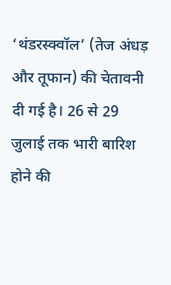‘थंडरस्क्वॉल’ (तेज अंधड़ और तूफान) की चेतावनी दी गई है। 26 से 29 जुलाई तक भारी बारिश होने की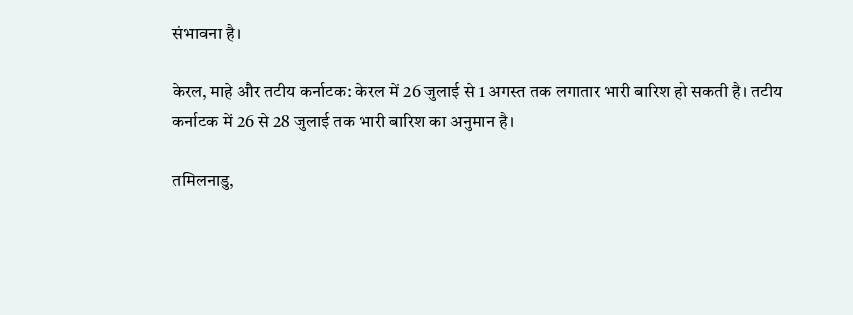संभावना है।

केरल, माहे और तटीय कर्नाटक: केरल में 26 जुलाई से 1 अगस्त तक लगातार भारी बारिश हो सकती है। तटीय कर्नाटक में 26 से 28 जुलाई तक भारी बारिश का अनुमान है।

तमिलनाडु,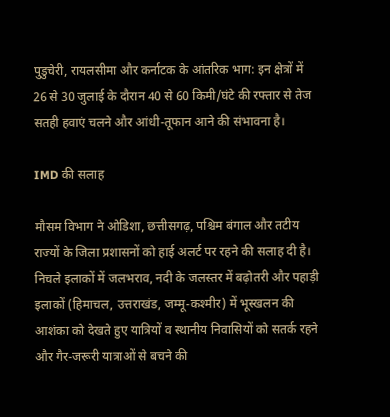पुडुचेरी, रायलसीमा और कर्नाटक के आंतरिक भाग: इन क्षेत्रों में 26 से 30 जुलाई के दौरान 40 से 60 किमी/घंटे की रफ्तार से तेज सतही हवाएं चलने और आंधी-तूफान आने की संभावना है।

IMD की सलाह

मौसम विभाग ने ओडिशा, छत्तीसगढ़, पश्चिम बंगाल और तटीय राज्यों के जिला प्रशासनों को हाई अलर्ट पर रहने की सलाह दी है। निचले इलाकों में जलभराव, नदी के जलस्तर में बढ़ोतरी और पहाड़ी इलाकों (हिमाचल, उत्तराखंड, जम्मू-कश्मीर) में भूस्खलन की आशंका को देखते हुए यात्रियों व स्थानीय निवासियों को सतर्क रहने और गैर-जरूरी यात्राओं से बचने की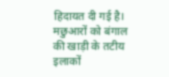हिदायत दी गई है। मछुआरों को बंगाल की खाड़ी के तटीय इलाकों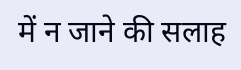में न जाने की सलाह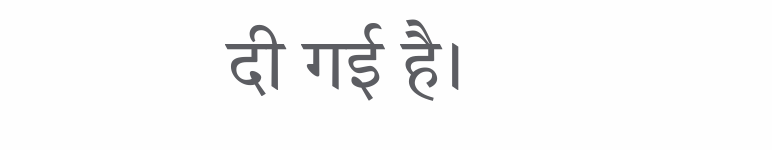दी गई है।